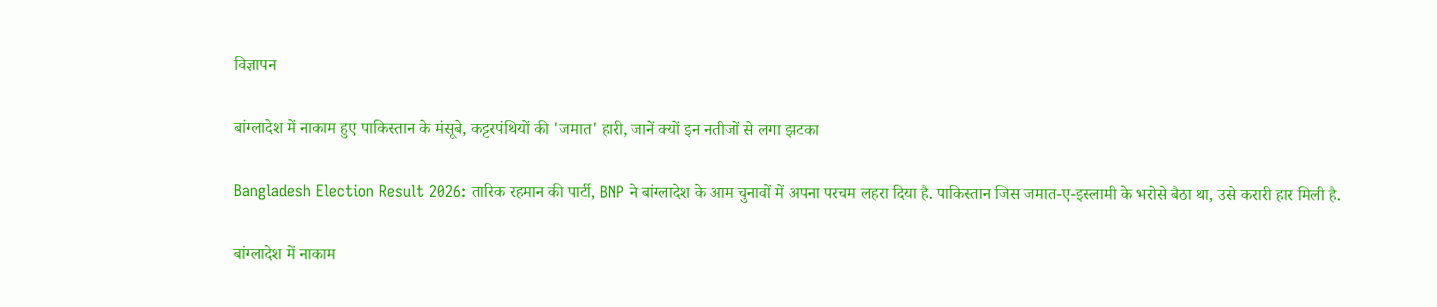विज्ञापन

बांग्लादेश में नाकाम हुए पाकिस्तान के मंसूबे, कट्टरपंथियों की 'जमात' हारी, जानें क्यों इन नतीजों से लगा झटका

Bangladesh Election Result 2026: तारिक रहमान की पार्टी, BNP ने बांग्लादेश के आम चुनावों में अपना परचम लहरा दिया है. पाकिस्तान जिस जमात-ए-इस्लामी के भरोसे बैठा था, उसे करारी हार मिली है.

बांग्लादेश में नाकाम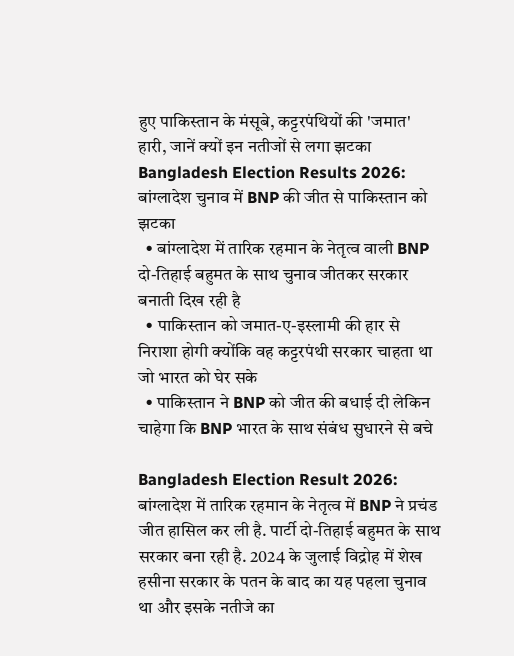हुए पाकिस्तान के मंसूबे, कट्टरपंथियों की 'जमात' हारी, जानें क्यों इन नतीजों से लगा झटका
Bangladesh Election Results 2026: बांग्लादेश चुनाव में BNP की जीत से पाकिस्तान को झटका
  • बांग्लादेश में तारिक रहमान के नेतृत्व वाली BNP दो-तिहाई बहुमत के साथ चुनाव जीतकर सरकार बनाती दिख रही है
  • पाकिस्तान को जमात-ए-इस्लामी की हार से निराशा होगी क्योंकि वह कट्टरपंथी सरकार चाहता था जो भारत को घेर सके
  • पाकिस्तान ने BNP को जीत की बधाई दी लेकिन चाहेगा कि BNP भारत के साथ संबंध सुधारने से बचे

Bangladesh Election Result 2026: बांग्लादेश में तारिक रहमान के नेतृत्व में BNP ने प्रचंड जीत हासिल कर ली है. पार्टी दो-तिहाई बहुमत के साथ सरकार बना रही है. 2024 के जुलाई विद्रोह में शेख हसीना सरकार के पतन के बाद का यह पहला चुनाव था और इसके नतीजे का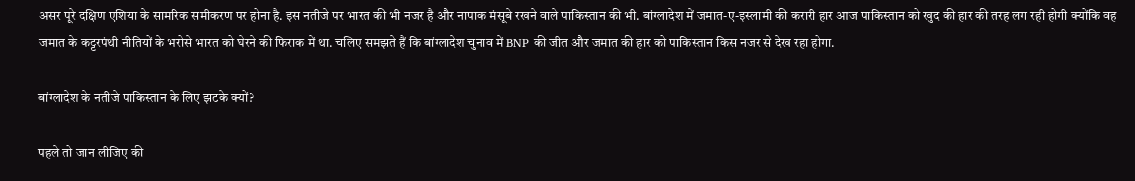असर पूरे दक्षिण एशिया के सामरिक समीकरण पर होना है. इस नतीजे पर भारत की भी नजर है और नापाक मंसूबे रखने वाले पाकिस्तान की भी. बांग्लादेश में जमात-ए-इस्लामी की करारी हार आज पाकिस्तान को खुद की हार की तरह लग रही होगी क्योंकि वह जमात के कट्टरपंथी नीतियों के भरोसे भारत को घेरने की फिराक में था. चलिए समझते हैं कि बांग्लादेश चुनाव में BNP की जीत और जमात की हार को पाकिस्तान किस नजर से देख रहा होगा.

बांग्लादेश के नतीजे पाकिस्तान के लिए झटके क्यों?

पहले तो जान लीजिए की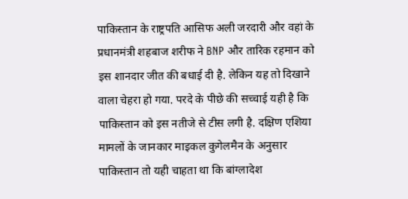पाकिस्तान के राष्ट्रपति आसिफ अली जरदारी और वहां के प्रधानमंत्री शहबाज शरीफ ने BNP और तारिक रहमान को इस शानदार जीत की बधाई दी है. लेकिन यह तो दिखाने वाला चेहरा हो गया. परदे के पीछे की सच्चाई यही है कि पाकिस्तान को इस नतीजे से टीस लगी है. दक्षिण एशिया मामलों के जानकार माइकल कुगेलमैन के अनुसार पाकिस्तान तो यही चाहता था कि बांग्लादेश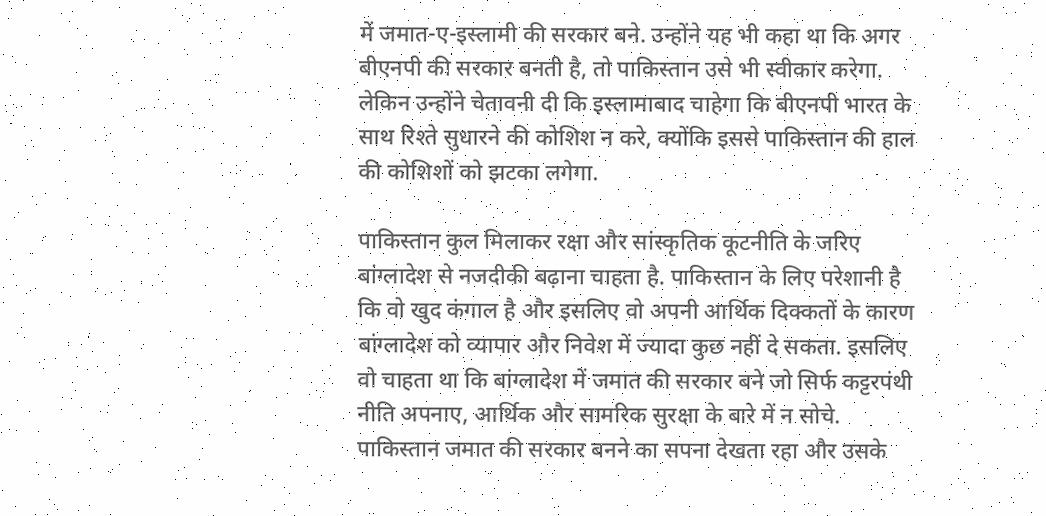में जमात-ए-इस्लामी की सरकार बने. उन्होंने यह भी कहा था कि अगर बीएनपी की सरकार बनती है, तो पाकिस्तान उसे भी स्वीकार करेगा. लेकिन उन्होंने चेतावनी दी कि इस्लामाबाद चाहेगा कि बीएनपी भारत के साथ रिश्ते सुधारने की कोशिश न करे, क्योंकि इससे पाकिस्तान की हाल की कोशिशों को झटका लगेगा.

पाकिस्तान कुल मिलाकर रक्षा और सांस्कृतिक कूटनीति के जरिए बांग्लादेश से नजदीकी बढ़ाना चाहता है. पाकिस्तान के लिए परेशानी है कि वो खुद कंगाल है और इसलिए वो अपनी आर्थिक दिक्कतों के कारण बांग्लादेश को व्यापार और निवेश में ज्यादा कुछ नहीं दे सकता. इसलिए वो चाहता था कि बांग्लादेश में जमात की सरकार बने जो सिर्फ कट्टरपंथी नीति अपनाए, आर्थिक और सामरिक सुरक्षा के बारे में न सोचे. पाकिस्तान जमात की सरकार बनने का सपना देखता रहा और उसके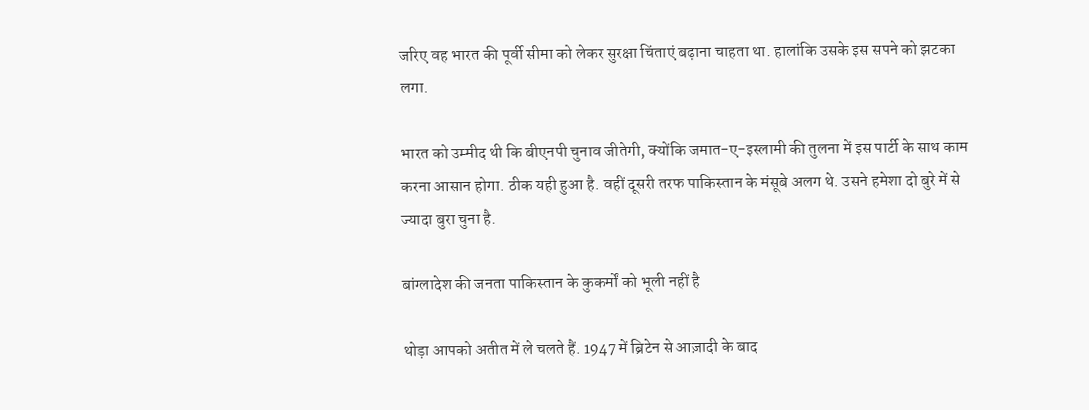जरिए वह भारत की पूर्वी सीमा को लेकर सुरक्षा चिंताएं बढ़ाना चाहता था. हालांकि उसके इस सपने को झटका लगा.

भारत को उम्मीद थी कि बीएनपी चुनाव जीतेगी, क्योंकि जमात-ए-इस्लामी की तुलना में इस पार्टी के साथ काम करना आसान होगा. ठीक यही हुआ है. वहीं दूसरी तरफ पाकिस्तान के मंसूबे अलग थे. उसने हमेशा दो बुरे में से ज्यादा बुरा चुना है.

बांग्लादेश की जनता पाकिस्तान के कुकर्मों को भूली नहीं है

थोड़ा आपको अतीत में ले चलते हैं. 1947 में ब्रिटेन से आज़ादी के बाद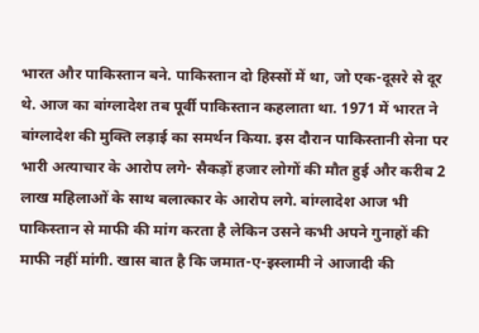भारत और पाकिस्तान बने. पाकिस्तान दो हिस्सों में था, जो एक-दूसरे से दूर थे. आज का बांग्लादेश तब पूर्वी पाकिस्तान कहलाता था. 1971 में भारत ने बांग्लादेश की मुक्ति लड़ाई का समर्थन किया. इस दौरान पाकिस्तानी सेना पर भारी अत्याचार के आरोप लगे- सैकड़ों हजार लोगों की मौत हुई और करीब 2 लाख महिलाओं के साथ बलात्कार के आरोप लगे. बांग्लादेश आज भी पाकिस्तान से माफी की मांग करता है लेकिन उसने कभी अपने गुनाहों की माफी नहीं मांगी. खास बात है कि जमात-ए-इस्लामी ने आजादी की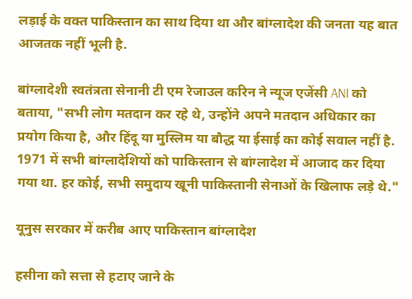लड़ाई के वक्त पाकिस्तान का साथ दिया था और बांग्लादेश की जनता यह बात आजतक नहीं भूली है.

बांग्लादेशी स्वतंत्रता सेनानी टी एम रेजाउल करिन ने न्यूज एजेंसी ANI को बताया, "सभी लोग मतदान कर रहे थे, उन्होंने अपने मतदान अधिकार का प्रयोग किया है, और हिंदू या मुस्लिम या बौद्ध या ईसाई का कोई सवाल नहीं है. 1971 में सभी बांग्लादेशियों को पाकिस्तान से बांग्लादेश में आजाद कर दिया गया था. हर कोई, सभी समुदाय खूनी पाकिस्तानी सेनाओं के खिलाफ लड़े थे."

यूनुस सरकार में करीब आए पाकिस्तान बांग्लादेश

हसीना को सत्ता से हटाए जाने के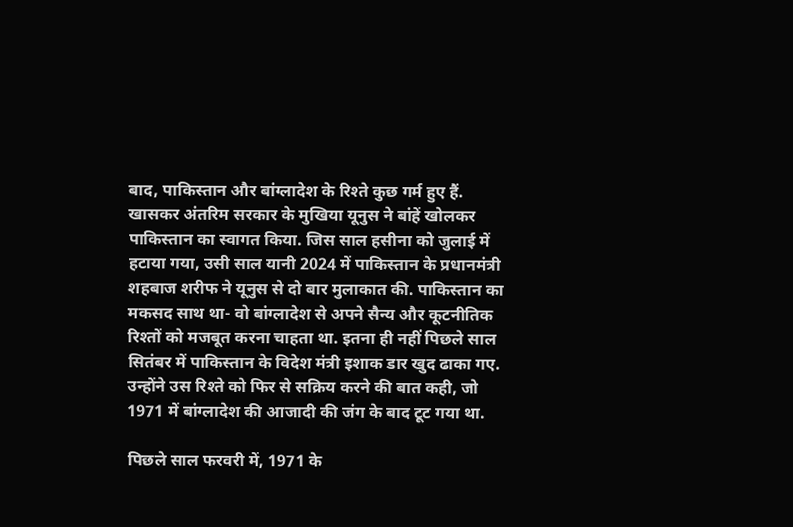बाद, पाकिस्तान और बांग्लादेश के रिश्ते कुछ गर्म हुए हैं. खासकर अंतरिम सरकार के मुखिया यूनुस ने बांहें खोलकर पाकिस्तान का स्वागत किया. जिस साल हसीना को जुलाई में हटाया गया, उसी साल यानी 2024 में पाकिस्तान के प्रधानमंत्री शहबाज शरीफ ने यूनुस से दो बार मुलाकात की. पाकिस्तान का मकसद साथ था- वो बांग्लादेश से अपने सैन्य और कूटनीतिक रिश्तों को मजबूत करना चाहता था. इतना ही नहीं पिछले साल सितंबर में पाकिस्तान के विदेश मंत्री इशाक डार खुद ढाका गए. उन्होंने उस रिश्ते को फिर से सक्रिय करने की बात कही, जो 1971 में बांग्लादेश की आजादी की जंग के बाद टूट गया था.

पिछले साल फरवरी में, 1971 के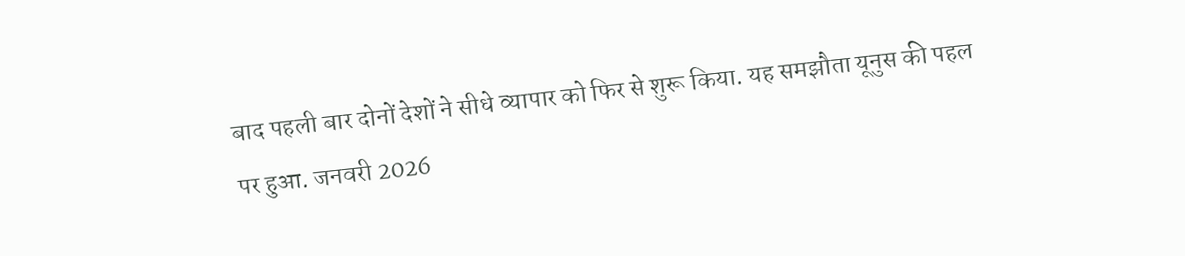बाद पहली बार दोनों देशों ने सीधे व्यापार को फिर से शुरू किया. यह समझौता यूनुस की पहल पर हुआ. जनवरी 2026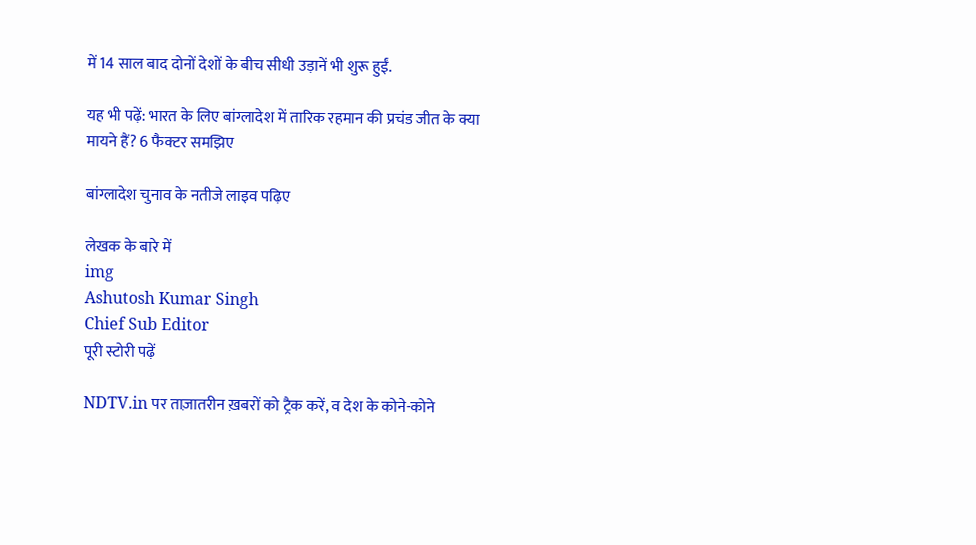में 14 साल बाद दोनों देशों के बीच सीधी उड़ानें भी शुरू हुईं.

यह भी पढ़ें: भारत के लिए बांग्लादेश में तारिक रहमान की प्रचंड जीत के क्या मायने हैं? 6 फैक्टर समझिए

बांग्लादेश चुनाव के नतीजे लाइव पढ़िए

लेखक के बारे में
img
Ashutosh Kumar Singh
Chief Sub Editor
पूरी स्टोरी पढ़ें

NDTV.in पर ताज़ातरीन ख़बरों को ट्रैक करें, व देश के कोने-कोने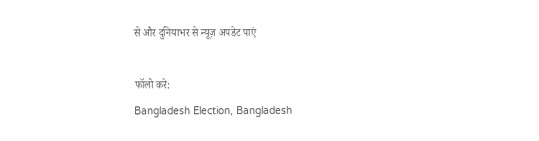से और दुनियाभर से न्यूज़ अपडेट पाएं

फॉलो करे:
Bangladesh Election, Bangladesh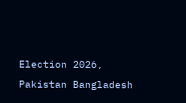Election 2026, Pakistan Bangladesh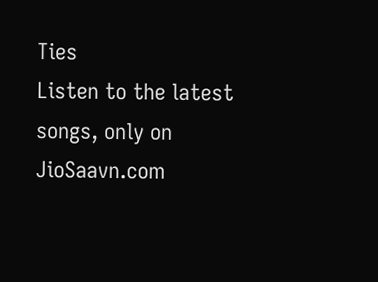Ties
Listen to the latest songs, only on JioSaavn.com